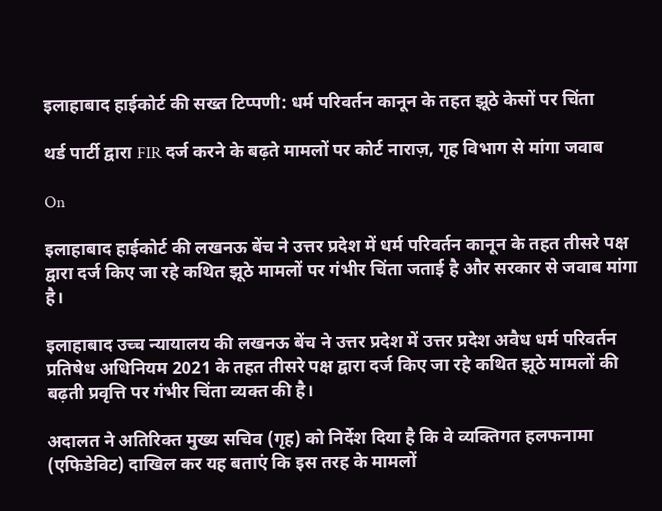इलाहाबाद हाईकोर्ट की सख्त टिप्पणी: धर्म परिवर्तन कानून के तहत झूठे केसों पर चिंता

थर्ड पार्टी द्वारा FIR दर्ज करने के बढ़ते मामलों पर कोर्ट नाराज़, गृह विभाग से मांगा जवाब

On

इलाहाबाद हाईकोर्ट की लखनऊ बेंच ने उत्तर प्रदेश में धर्म परिवर्तन कानून के तहत तीसरे पक्ष द्वारा दर्ज किए जा रहे कथित झूठे मामलों पर गंभीर चिंता जताई है और सरकार से जवाब मांगा है।

इलाहाबाद उच्च न्यायालय की लखनऊ बेंच ने उत्तर प्रदेश में उत्तर प्रदेश अवैध धर्म परिवर्तन प्रतिषेध अधिनियम 2021 के तहत तीसरे पक्ष द्वारा दर्ज किए जा रहे कथित झूठे मामलों की बढ़ती प्रवृत्ति पर गंभीर चिंता व्यक्त की है।

अदालत ने अतिरिक्त मुख्य सचिव (गृह) को निर्देश दिया है कि वे व्यक्तिगत हलफनामा (एफिडेविट) दाखिल कर यह बताएं कि इस तरह के मामलों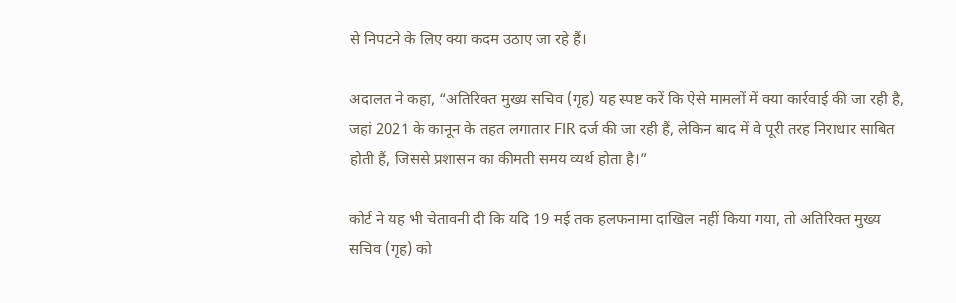से निपटने के लिए क्या कदम उठाए जा रहे हैं।

अदालत ने कहा, “अतिरिक्त मुख्य सचिव (गृह) यह स्पष्ट करें कि ऐसे मामलों में क्या कार्रवाई की जा रही है, जहां 2021 के कानून के तहत लगातार FIR दर्ज की जा रही हैं, लेकिन बाद में वे पूरी तरह निराधार साबित होती हैं, जिससे प्रशासन का कीमती समय व्यर्थ होता है।”

कोर्ट ने यह भी चेतावनी दी कि यदि 19 मई तक हलफनामा दाखिल नहीं किया गया, तो अतिरिक्त मुख्य सचिव (गृह) को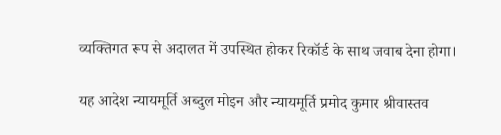व्यक्तिगत रूप से अदालत में उपस्थित होकर रिकॉर्ड के साथ जवाब देना होगा।

यह आदेश न्यायमूर्ति अब्दुल मोइन और न्यायमूर्ति प्रमोद कुमार श्रीवास्तव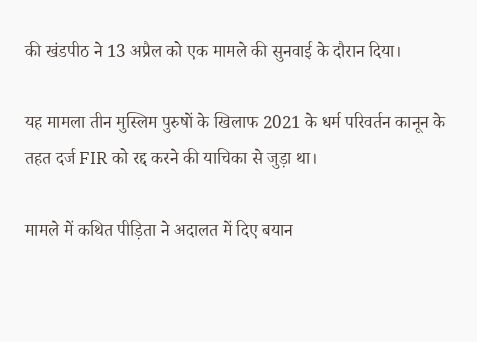की खंडपीठ ने 13 अप्रैल को एक मामले की सुनवाई के दौरान दिया।

यह मामला तीन मुस्लिम पुरुषों के खिलाफ 2021 के धर्म परिवर्तन कानून के तहत दर्ज FIR को रद्द करने की याचिका से जुड़ा था।

मामले में कथित पीड़िता ने अदालत में दिए बयान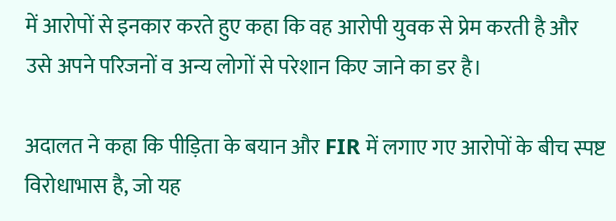में आरोपों से इनकार करते हुए कहा कि वह आरोपी युवक से प्रेम करती है और उसे अपने परिजनों व अन्य लोगों से परेशान किए जाने का डर है।

अदालत ने कहा कि पीड़िता के बयान और FIR में लगाए गए आरोपों के बीच स्पष्ट विरोधाभास है, जो यह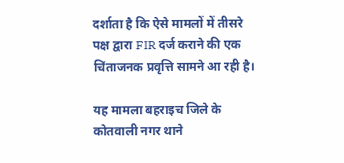दर्शाता है कि ऐसे मामलों में तीसरे पक्ष द्वारा FIR दर्ज कराने की एक चिंताजनक प्रवृत्ति सामने आ रही है।

यह मामला बहराइच जिले के कोतवाली नगर थाने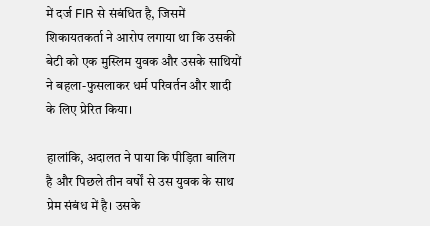में दर्ज FIR से संबंधित है, जिसमें शिकायतकर्ता ने आरोप लगाया था कि उसकी बेटी को एक मुस्लिम युवक और उसके साथियों ने बहला-फुसलाकर धर्म परिवर्तन और शादी के लिए प्रेरित किया।

हालांकि, अदालत ने पाया कि पीड़िता बालिग है और पिछले तीन वर्षों से उस युवक के साथ प्रेम संबंध में है। उसके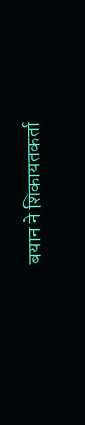बयान ने शिकायतकर्ता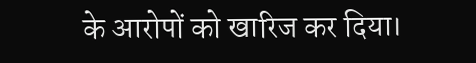के आरोपों को खारिज कर दिया।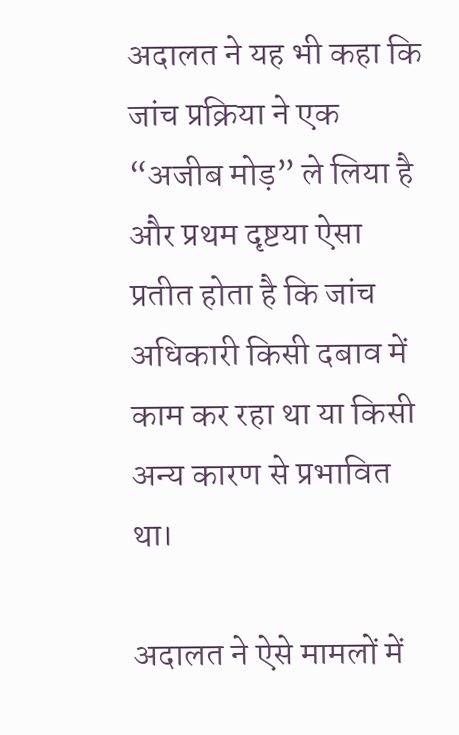अदालत ने यह भी कहा कि जांच प्रक्रिया ने एक “अजीब मोड़” ले लिया है और प्रथम दृष्टया ऐसा प्रतीत होता है कि जांच अधिकारी किसी दबाव में काम कर रहा था या किसी अन्य कारण से प्रभावित था।

अदालत ने ऐसे मामलों में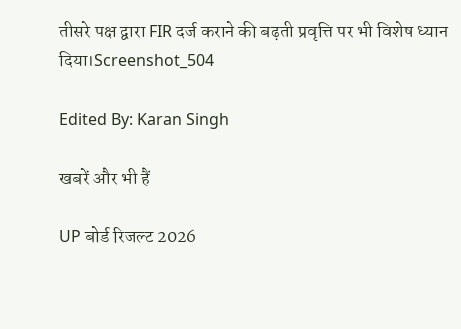तीसरे पक्ष द्वारा FIR दर्ज कराने की बढ़ती प्रवृत्ति पर भी विशेष ध्यान दिया।Screenshot_504

Edited By: Karan Singh

खबरें और भी हैं

UP बोर्ड रिजल्ट 2026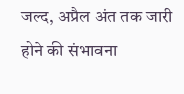जल्द, अप्रैल अंत तक जारी होने की संभावना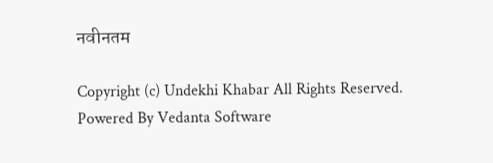नवीनतम

Copyright (c) Undekhi Khabar All Rights Reserved.
Powered By Vedanta Software